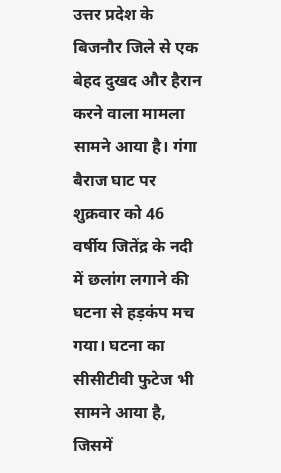उत्तर प्रदेश के बिजनौर जिले से एक बेहद दुखद और हैरान करने वाला मामला सामने आया है। गंगा बैराज घाट पर शुक्रवार को 46 वर्षीय जितेंद्र के नदी में छलांग लगाने की घटना से हड़कंप मच गया। घटना का सीसीटीवी फुटेज भी सामने आया है, जिसमें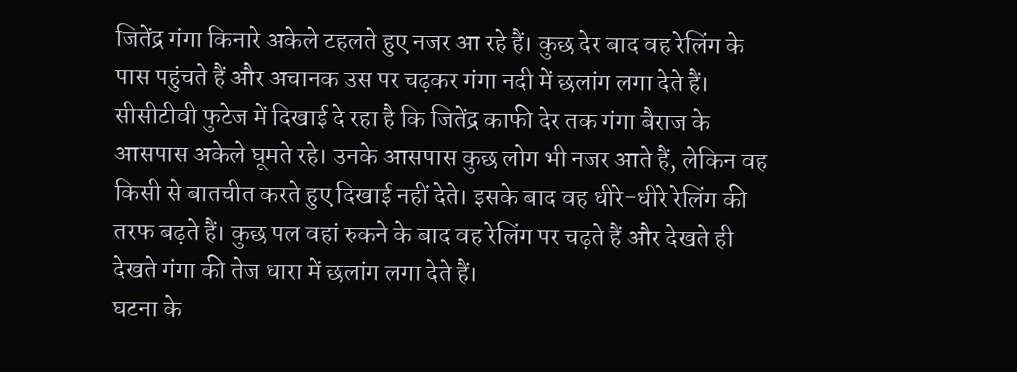जितेंद्र गंगा किनारे अकेले टहलते हुए नजर आ रहे हैं। कुछ देर बाद वह रेलिंग के पास पहुंचते हैं और अचानक उस पर चढ़कर गंगा नदी में छलांग लगा देते हैं।
सीसीटीवी फुटेज में दिखाई दे रहा है कि जितेंद्र काफी देर तक गंगा बैराज के आसपास अकेले घूमते रहे। उनके आसपास कुछ लोग भी नजर आते हैं, लेकिन वह किसी से बातचीत करते हुए दिखाई नहीं देते। इसके बाद वह धीरे-धीरे रेलिंग की तरफ बढ़ते हैं। कुछ पल वहां रुकने के बाद वह रेलिंग पर चढ़ते हैं और देखते ही देखते गंगा की तेज धारा में छलांग लगा देते हैं।
घटना के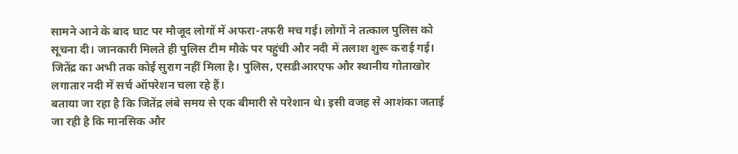सामने आने के बाद घाट पर मौजूद लोगों में अफरा-तफरी मच गई। लोगों ने तत्काल पुलिस को सूचना दी। जानकारी मिलते ही पुलिस टीम मौके पर पहुंची और नदी में तलाश शुरू कराई गई। जितेंद्र का अभी तक कोई सुराग नहीं मिला है। पुलिस, एसडीआरएफ और स्थानीय गोताखोर लगातार नदी में सर्च ऑपरेशन चला रहे हैं।
बताया जा रहा है कि जितेंद्र लंबे समय से एक बीमारी से परेशान थे। इसी वजह से आशंका जताई जा रही है कि मानसिक और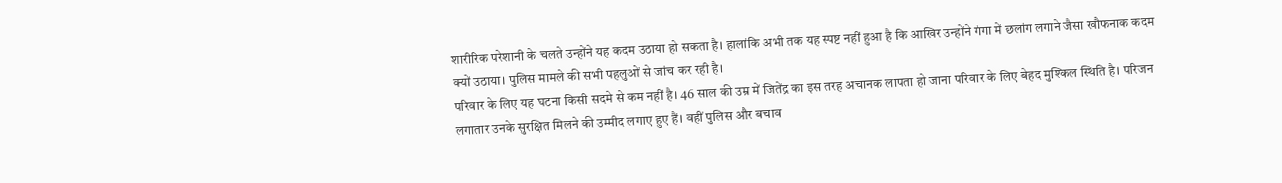शारीरिक परेशानी के चलते उन्होंने यह कदम उठाया हो सकता है। हालांकि अभी तक यह स्पष्ट नहीं हुआ है कि आखिर उन्होंने गंगा में छलांग लगाने जैसा खौफनाक कदम क्यों उठाया। पुलिस मामले की सभी पहलुओं से जांच कर रही है।
परिवार के लिए यह घटना किसी सदमे से कम नहीं है। 46 साल की उम्र में जितेंद्र का इस तरह अचानक लापता हो जाना परिवार के लिए बेहद मुश्किल स्थिति है। परिजन लगातार उनके सुरक्षित मिलने की उम्मीद लगाए हुए हैं। वहीं पुलिस और बचाव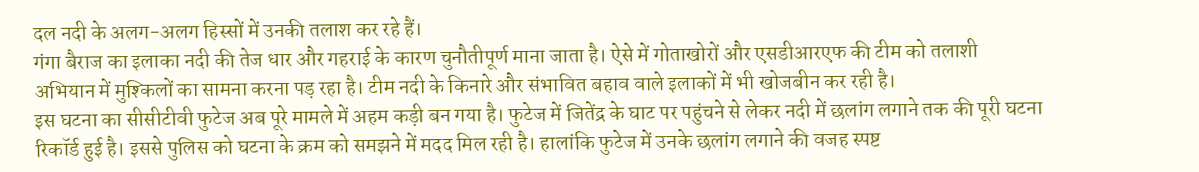दल नदी के अलग-अलग हिस्सों में उनकी तलाश कर रहे हैं।
गंगा बैराज का इलाका नदी की तेज धार और गहराई के कारण चुनौतीपूर्ण माना जाता है। ऐसे में गोताखोरों और एसडीआरएफ की टीम को तलाशी अभियान में मुश्किलों का सामना करना पड़ रहा है। टीम नदी के किनारे और संभावित बहाव वाले इलाकों में भी खोजबीन कर रही है।
इस घटना का सीसीटीवी फुटेज अब पूरे मामले में अहम कड़ी बन गया है। फुटेज में जितेंद्र के घाट पर पहुंचने से लेकर नदी में छलांग लगाने तक की पूरी घटना रिकॉर्ड हुई है। इससे पुलिस को घटना के क्रम को समझने में मदद मिल रही है। हालांकि फुटेज में उनके छलांग लगाने की वजह स्पष्ट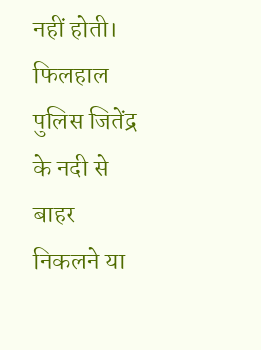नहीं होती।
फिलहाल पुलिस जितेंद्र के नदी से बाहर निकलने या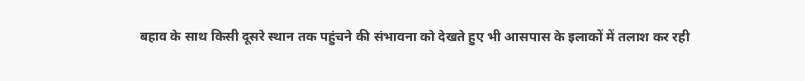बहाव के साथ किसी दूसरे स्थान तक पहुंचने की संभावना को देखते हुए भी आसपास के इलाकों में तलाश कर रही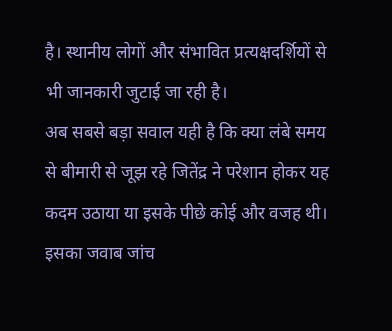है। स्थानीय लोगों और संभावित प्रत्यक्षदर्शियों से भी जानकारी जुटाई जा रही है।
अब सबसे बड़ा सवाल यही है कि क्या लंबे समय से बीमारी से जूझ रहे जितेंद्र ने परेशान होकर यह कदम उठाया या इसके पीछे कोई और वजह थी। इसका जवाब जांच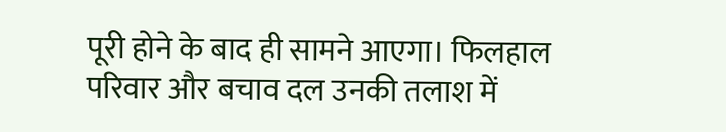पूरी होने के बाद ही सामने आएगा। फिलहाल परिवार और बचाव दल उनकी तलाश में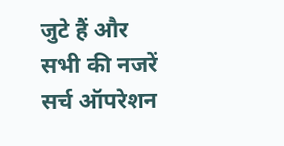जुटे हैं और सभी की नजरें सर्च ऑपरेशन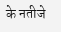के नतीजे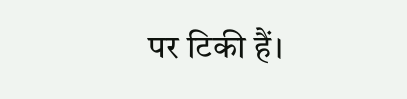पर टिकी हैं।